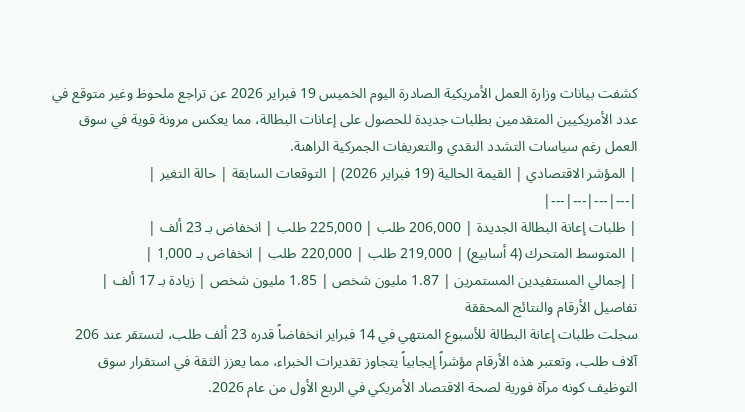كشفت بيانات وزارة العمل الأمريكية الصادرة اليوم الخميس 19 فبراير 2026 عن تراجع ملحوظ وغير متوقع في عدد الأمريكيين المتقدمين بطلبات جديدة للحصول على إعانات البطالة، مما يعكس مرونة قوية في سوق العمل رغم سياسات التشدد النقدي والتعريفات الجمركية الراهنة.
| المؤشر الاقتصادي | القيمة الحالية (19 فبراير 2026) | التوقعات السابقة | حالة التغير |
|---|---|---|---|
| طلبات إعانة البطالة الجديدة | 206,000 طلب | 225,000 طلب | انخفاض بـ 23 ألف |
| المتوسط المتحرك (4 أسابيع) | 219,000 طلب | 220,000 طلب | انخفاض بـ 1,000 |
| إجمالي المستفيدين المستمرين | 1.87 مليون شخص | 1.85 مليون شخص | زيادة بـ 17 ألف |
تفاصيل الأرقام والنتائج المحققة
سجلت طلبات إعانة البطالة للأسبوع المنتهي في 14 فبراير انخفاضاً قدره 23 ألف طلب، لتستقر عند 206 آلاف طلب، وتعتبر هذه الأرقام مؤشراً إيجابياً يتجاوز تقديرات الخبراء، مما يعزز الثقة في استقرار سوق التوظيف كونه مرآة فورية لصحة الاقتصاد الأمريكي في الربع الأول من عام 2026.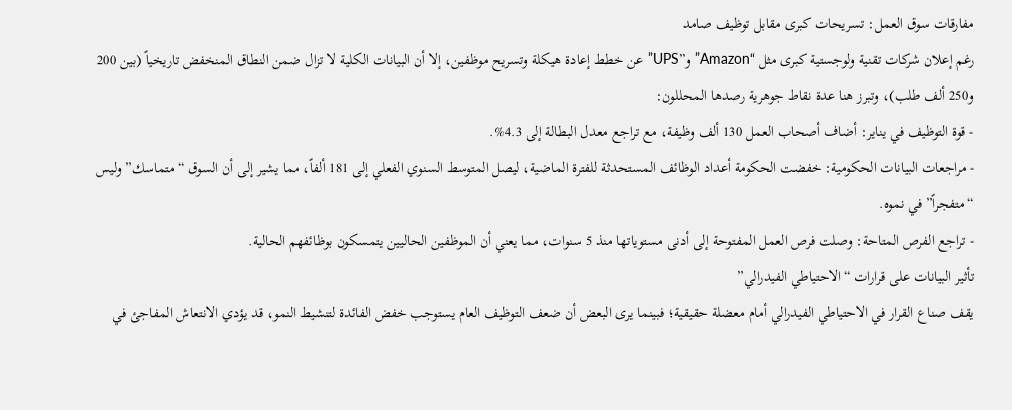مفارقات سوق العمل: تسريحات كبرى مقابل توظيف صامد
رغم إعلان شركات تقنية ولوجستية كبرى مثل “Amazon” و”UPS” عن خطط إعادة هيكلة وتسريح موظفين، إلا أن البيانات الكلية لا تزال ضمن النطاق المنخفض تاريخياً (بين 200 و250 ألف طلب)، وتبرز هنا عدة نقاط جوهرية رصدها المحللون:
- قوة التوظيف في يناير: أضاف أصحاب العمل 130 ألف وظيفة، مع تراجع معدل البطالة إلى 4.3%.
- مراجعات البيانات الحكومية: خفضت الحكومة أعداد الوظائف المستحدثة للفترة الماضية، ليصل المتوسط السنوي الفعلي إلى 181 ألفاً، مما يشير إلى أن السوق “متماسك” وليس “متفجراً” في نموه.
- تراجع الفرص المتاحة: وصلت فرص العمل المفتوحة إلى أدنى مستوياتها منذ 5 سنوات، مما يعني أن الموظفين الحاليين يتمسكون بوظائفهم الحالية.
تأثير البيانات على قرارات “الاحتياطي الفيدرالي”
يقف صناع القرار في الاحتياطي الفيدرالي أمام معضلة حقيقية؛ فبينما يرى البعض أن ضعف التوظيف العام يستوجب خفض الفائدة لتنشيط النمو، قد يؤدي الانتعاش المفاجئ في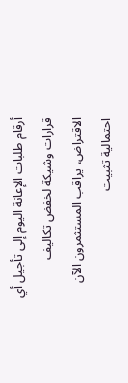أرقام طلبات الإعانة اليوم إلى تأجيل أي قرارات وشيكة لخفض تكاليف الاقتراض، يراقب المستثمرون الآن احتمالية تثبيت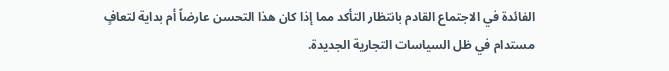الفائدة في الاجتماع القادم بانتظار التأكد مما إذا كان هذا التحسن عارضاً أم بداية لتعافٍ مستدام في ظل السياسات التجارية الجديدة.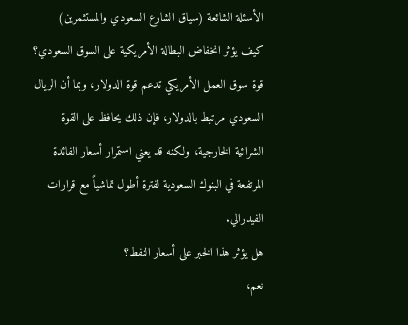الأسئلة الشائعة (سياق الشارع السعودي والمستثمرين)
كيف يؤثر انخفاض البطالة الأمريكية على السوق السعودي؟
قوة سوق العمل الأمريكي تدعم قوة الدولار، وبما أن الريال السعودي مرتبط بالدولار، فإن ذلك يحافظ على القوة الشرائية الخارجية، ولكنه قد يعني استمرار أسعار الفائدة المرتفعة في البنوك السعودية لفترة أطول تماشياً مع قرارات الفيدرالي.
هل يؤثر هذا الخبر على أسعار النفط؟
نعم،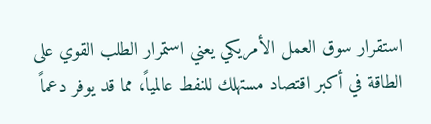استقرار سوق العمل الأمريكي يعني استمرار الطلب القوي على الطاقة في أكبر اقتصاد مستهلك للنفط عالمياً، مما قد يوفر دعماً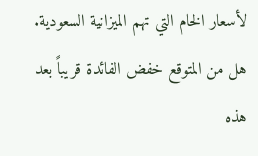لأسعار الخام التي تهم الميزانية السعودية.
هل من المتوقع خفض الفائدة قريباً بعد هذه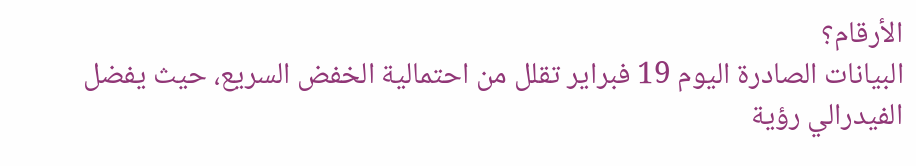الأرقام؟
البيانات الصادرة اليوم 19 فبراير تقلل من احتمالية الخفض السريع، حيث يفضل الفيدرالي رؤية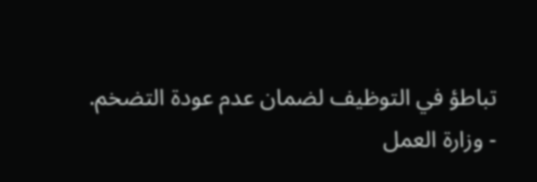تباطؤ في التوظيف لضمان عدم عودة التضخم.
- وزارة العمل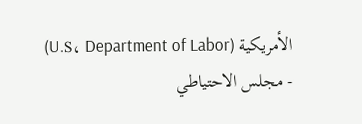الأمريكية (U.S، Department of Labor)
- مجلس الاحتياطي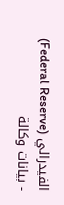الفيدرالي (Federal Reserve)
- بيانات وكالة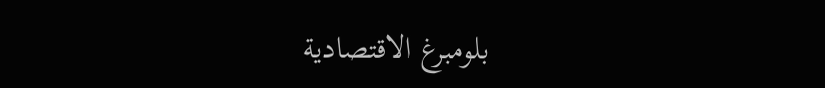بلومبرغ الاقتصادية